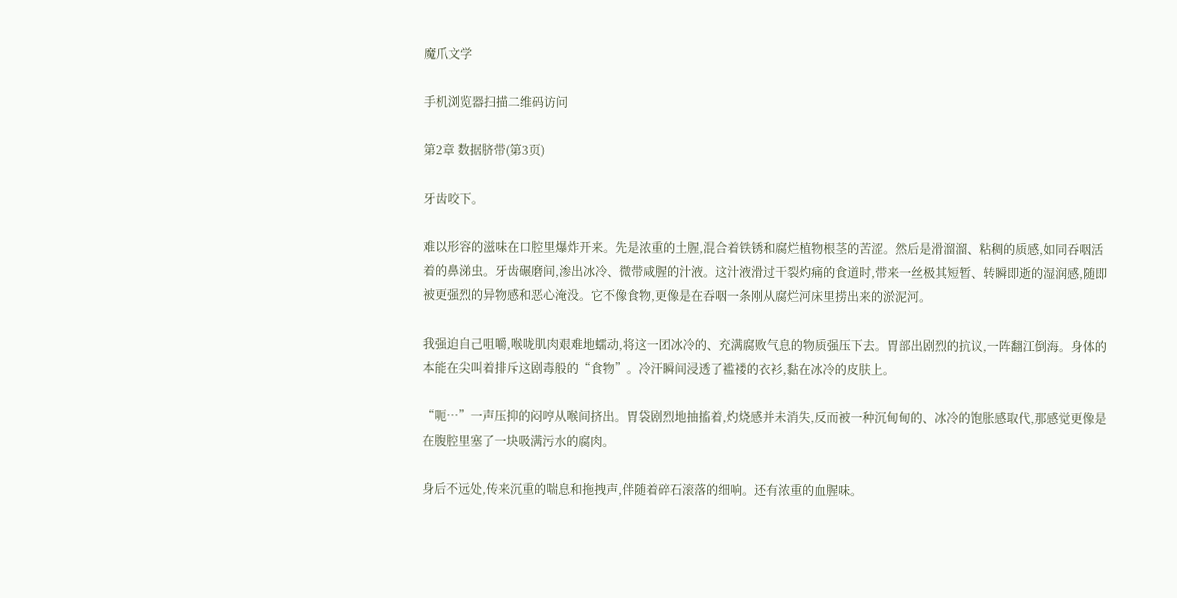魔爪文学

手机浏览器扫描二维码访问

第2章 数据脐带(第3页)

牙齿咬下。

难以形容的滋味在口腔里爆炸开来。先是浓重的土腥,混合着铁锈和腐烂植物根茎的苦涩。然后是滑溜溜、粘稠的质感,如同吞咽活着的鼻涕虫。牙齿碾磨间,渗出冰冷、微带咸腥的汁液。这汁液滑过干裂灼痛的食道时,带来一丝极其短暂、转瞬即逝的湿润感,随即被更强烈的异物感和恶心淹没。它不像食物,更像是在吞咽一条刚从腐烂河床里捞出来的淤泥河。

我强迫自己咀嚼,喉咙肌肉艰难地蠕动,将这一团冰冷的、充满腐败气息的物质强压下去。胃部出剧烈的抗议,一阵翻江倒海。身体的本能在尖叫着排斥这剧毒般的“食物”。冷汗瞬间浸透了褴褛的衣衫,黏在冰冷的皮肤上。

“呃…”一声压抑的闷哼从喉间挤出。胃袋剧烈地抽搐着,灼烧感并未消失,反而被一种沉甸甸的、冰冷的饱胀感取代,那感觉更像是在腹腔里塞了一块吸满污水的腐肉。

身后不远处,传来沉重的喘息和拖拽声,伴随着碎石滚落的细响。还有浓重的血腥味。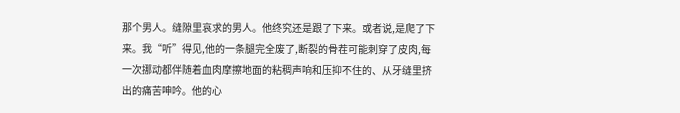那个男人。缝隙里哀求的男人。他终究还是跟了下来。或者说,是爬了下来。我“听”得见,他的一条腿完全废了,断裂的骨茬可能刺穿了皮肉,每一次挪动都伴随着血肉摩擦地面的粘稠声响和压抑不住的、从牙缝里挤出的痛苦呻吟。他的心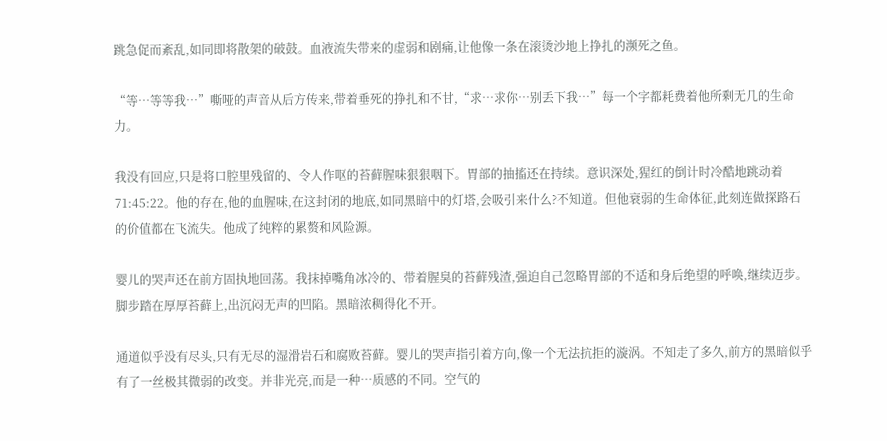跳急促而紊乱,如同即将散架的破鼓。血液流失带来的虚弱和剧痛,让他像一条在滚烫沙地上挣扎的濒死之鱼。

“等…等等我…”嘶哑的声音从后方传来,带着垂死的挣扎和不甘,“求…求你…别丢下我…”每一个字都耗费着他所剩无几的生命力。

我没有回应,只是将口腔里残留的、令人作呕的苔藓腥味狠狠咽下。胃部的抽搐还在持续。意识深处,猩红的倒计时冷酷地跳动着71:45:22。他的存在,他的血腥味,在这封闭的地底,如同黑暗中的灯塔,会吸引来什么?不知道。但他衰弱的生命体征,此刻连做探路石的价值都在飞流失。他成了纯粹的累赘和风险源。

婴儿的哭声还在前方固执地回荡。我抹掉嘴角冰冷的、带着腥臭的苔藓残渣,强迫自己忽略胃部的不适和身后绝望的呼唤,继续迈步。脚步踏在厚厚苔藓上,出沉闷无声的凹陷。黑暗浓稠得化不开。

通道似乎没有尽头,只有无尽的湿滑岩石和腐败苔藓。婴儿的哭声指引着方向,像一个无法抗拒的漩涡。不知走了多久,前方的黑暗似乎有了一丝极其微弱的改变。并非光亮,而是一种…质感的不同。空气的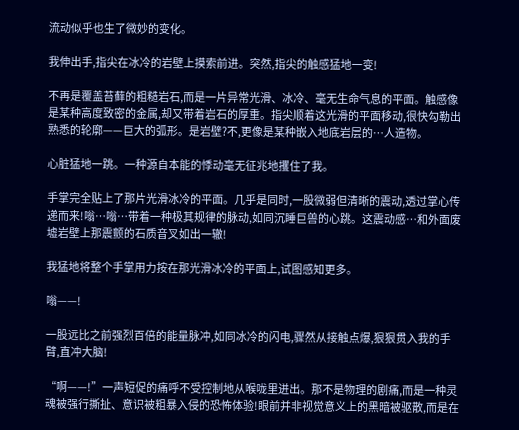流动似乎也生了微妙的变化。

我伸出手,指尖在冰冷的岩壁上摸索前进。突然,指尖的触感猛地一变!

不再是覆盖苔藓的粗糙岩石,而是一片异常光滑、冰冷、毫无生命气息的平面。触感像是某种高度致密的金属,却又带着岩石的厚重。指尖顺着这光滑的平面移动,很快勾勒出熟悉的轮廓——巨大的弧形。是岩壁?不,更像是某种嵌入地底岩层的…人造物。

心脏猛地一跳。一种源自本能的悸动毫无征兆地攫住了我。

手掌完全贴上了那片光滑冰冷的平面。几乎是同时,一股微弱但清晰的震动,透过掌心传递而来!嗡…嗡…带着一种极其规律的脉动,如同沉睡巨兽的心跳。这震动感…和外面废墟岩壁上那震颤的石质音叉如出一辙!

我猛地将整个手掌用力按在那光滑冰冷的平面上,试图感知更多。

嗡——!

一股远比之前强烈百倍的能量脉冲,如同冰冷的闪电,骤然从接触点爆,狠狠贯入我的手臂,直冲大脑!

“啊——!”一声短促的痛呼不受控制地从喉咙里迸出。那不是物理的剧痛,而是一种灵魂被强行撕扯、意识被粗暴入侵的恐怖体验!眼前并非视觉意义上的黑暗被驱散,而是在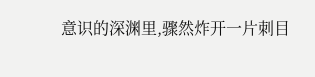意识的深渊里,骤然炸开一片刺目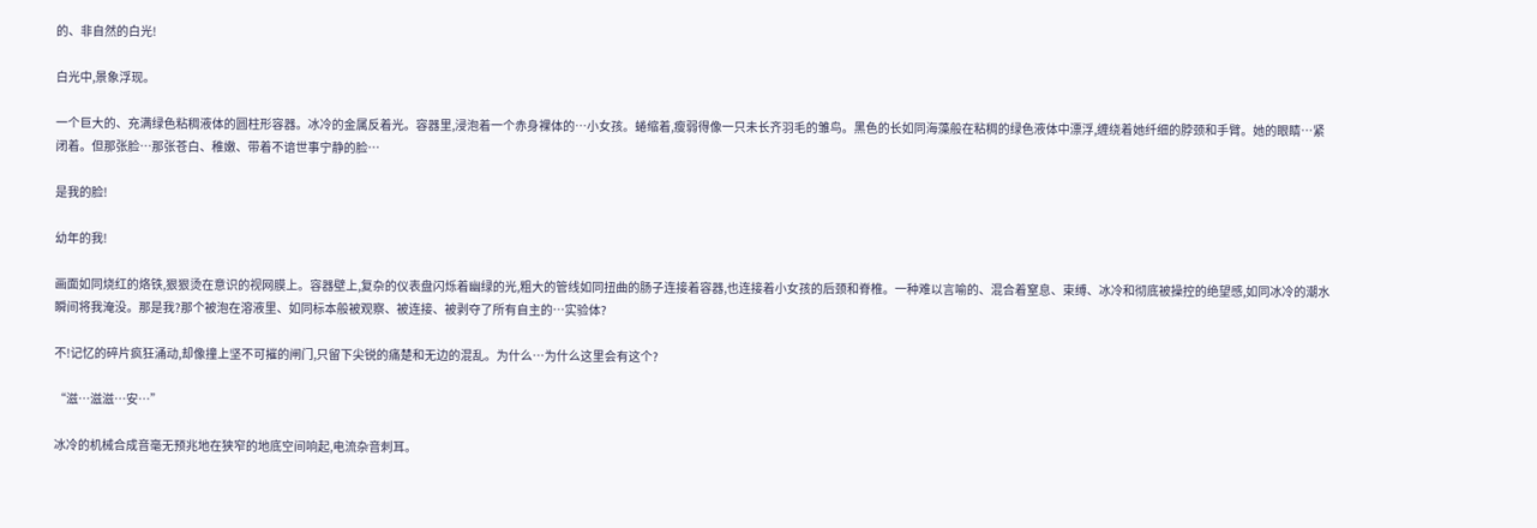的、非自然的白光!

白光中,景象浮现。

一个巨大的、充满绿色粘稠液体的圆柱形容器。冰冷的金属反着光。容器里,浸泡着一个赤身裸体的…小女孩。蜷缩着,瘦弱得像一只未长齐羽毛的雏鸟。黑色的长如同海藻般在粘稠的绿色液体中漂浮,缠绕着她纤细的脖颈和手臂。她的眼睛…紧闭着。但那张脸…那张苍白、稚嫩、带着不谙世事宁静的脸…

是我的脸!

幼年的我!

画面如同烧红的烙铁,狠狠烫在意识的视网膜上。容器壁上,复杂的仪表盘闪烁着幽绿的光,粗大的管线如同扭曲的肠子连接着容器,也连接着小女孩的后颈和脊椎。一种难以言喻的、混合着窒息、束缚、冰冷和彻底被操控的绝望感,如同冰冷的潮水瞬间将我淹没。那是我?那个被泡在溶液里、如同标本般被观察、被连接、被剥夺了所有自主的…实验体?

不!记忆的碎片疯狂涌动,却像撞上坚不可摧的闸门,只留下尖锐的痛楚和无边的混乱。为什么…为什么这里会有这个?

“滋…滋滋…安…”

冰冷的机械合成音毫无预兆地在狭窄的地底空间响起,电流杂音刺耳。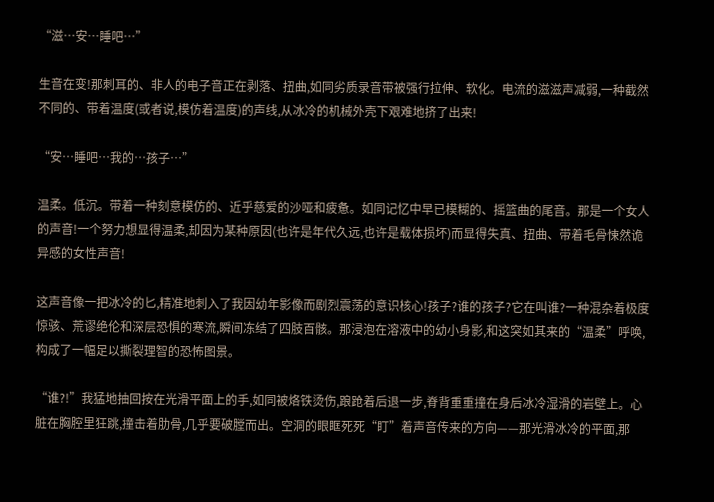“滋…安…睡吧…”

生音在变!那刺耳的、非人的电子音正在剥落、扭曲,如同劣质录音带被强行拉伸、软化。电流的滋滋声减弱,一种截然不同的、带着温度(或者说,模仿着温度)的声线,从冰冷的机械外壳下艰难地挤了出来!

“安…睡吧…我的…孩子…”

温柔。低沉。带着一种刻意模仿的、近乎慈爱的沙哑和疲惫。如同记忆中早已模糊的、摇篮曲的尾音。那是一个女人的声音!一个努力想显得温柔,却因为某种原因(也许是年代久远,也许是载体损坏)而显得失真、扭曲、带着毛骨悚然诡异感的女性声音!

这声音像一把冰冷的匕,精准地刺入了我因幼年影像而剧烈震荡的意识核心!孩子?谁的孩子?它在叫谁?一种混杂着极度惊骇、荒谬绝伦和深层恐惧的寒流,瞬间冻结了四肢百骸。那浸泡在溶液中的幼小身影,和这突如其来的“温柔”呼唤,构成了一幅足以撕裂理智的恐怖图景。

“谁?!”我猛地抽回按在光滑平面上的手,如同被烙铁烫伤,踉跄着后退一步,脊背重重撞在身后冰冷湿滑的岩壁上。心脏在胸腔里狂跳,撞击着肋骨,几乎要破膛而出。空洞的眼眶死死“盯”着声音传来的方向——那光滑冰冷的平面,那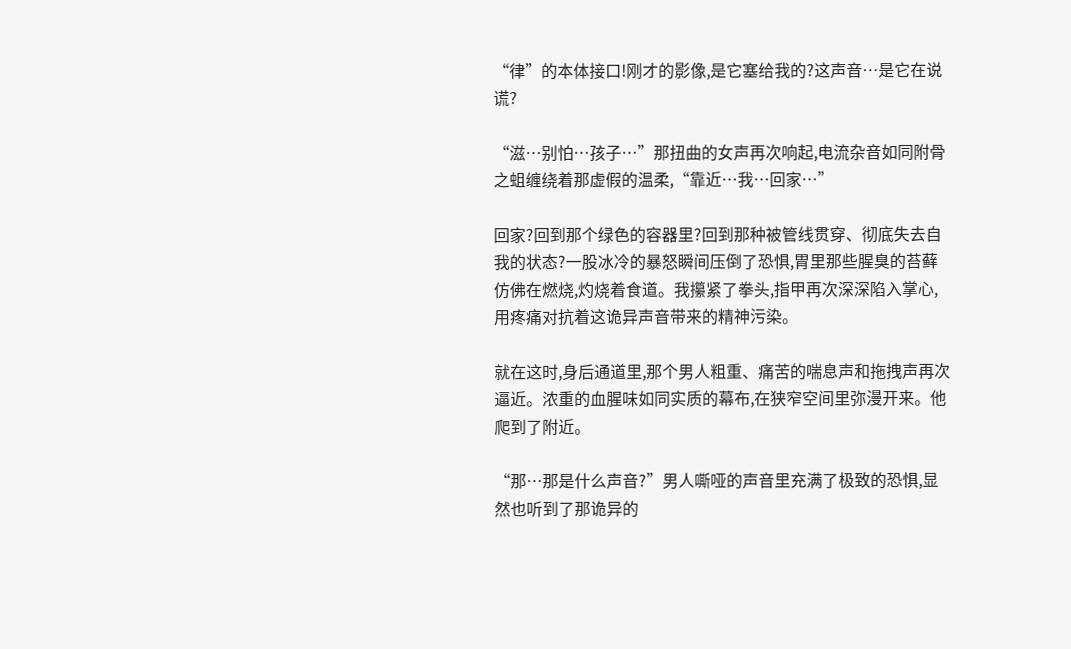“律”的本体接口!刚才的影像,是它塞给我的?这声音…是它在说谎?

“滋…别怕…孩子…”那扭曲的女声再次响起,电流杂音如同附骨之蛆缠绕着那虚假的温柔,“靠近…我…回家…”

回家?回到那个绿色的容器里?回到那种被管线贯穿、彻底失去自我的状态?一股冰冷的暴怒瞬间压倒了恐惧,胃里那些腥臭的苔藓仿佛在燃烧,灼烧着食道。我攥紧了拳头,指甲再次深深陷入掌心,用疼痛对抗着这诡异声音带来的精神污染。

就在这时,身后通道里,那个男人粗重、痛苦的喘息声和拖拽声再次逼近。浓重的血腥味如同实质的幕布,在狭窄空间里弥漫开来。他爬到了附近。

“那…那是什么声音?”男人嘶哑的声音里充满了极致的恐惧,显然也听到了那诡异的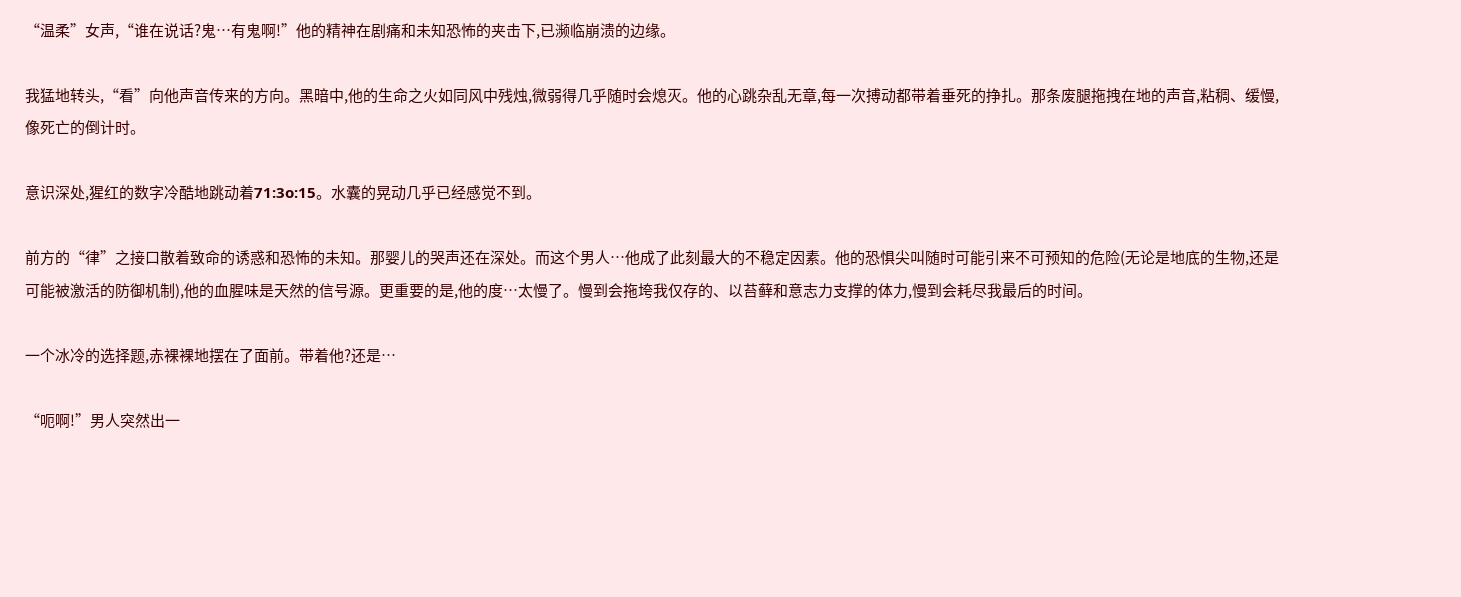“温柔”女声,“谁在说话?鬼…有鬼啊!”他的精神在剧痛和未知恐怖的夹击下,已濒临崩溃的边缘。

我猛地转头,“看”向他声音传来的方向。黑暗中,他的生命之火如同风中残烛,微弱得几乎随时会熄灭。他的心跳杂乱无章,每一次搏动都带着垂死的挣扎。那条废腿拖拽在地的声音,粘稠、缓慢,像死亡的倒计时。

意识深处,猩红的数字冷酷地跳动着71:3o:15。水囊的晃动几乎已经感觉不到。

前方的“律”之接口散着致命的诱惑和恐怖的未知。那婴儿的哭声还在深处。而这个男人…他成了此刻最大的不稳定因素。他的恐惧尖叫随时可能引来不可预知的危险(无论是地底的生物,还是可能被激活的防御机制),他的血腥味是天然的信号源。更重要的是,他的度…太慢了。慢到会拖垮我仅存的、以苔藓和意志力支撑的体力,慢到会耗尽我最后的时间。

一个冰冷的选择题,赤裸裸地摆在了面前。带着他?还是…

“呃啊!”男人突然出一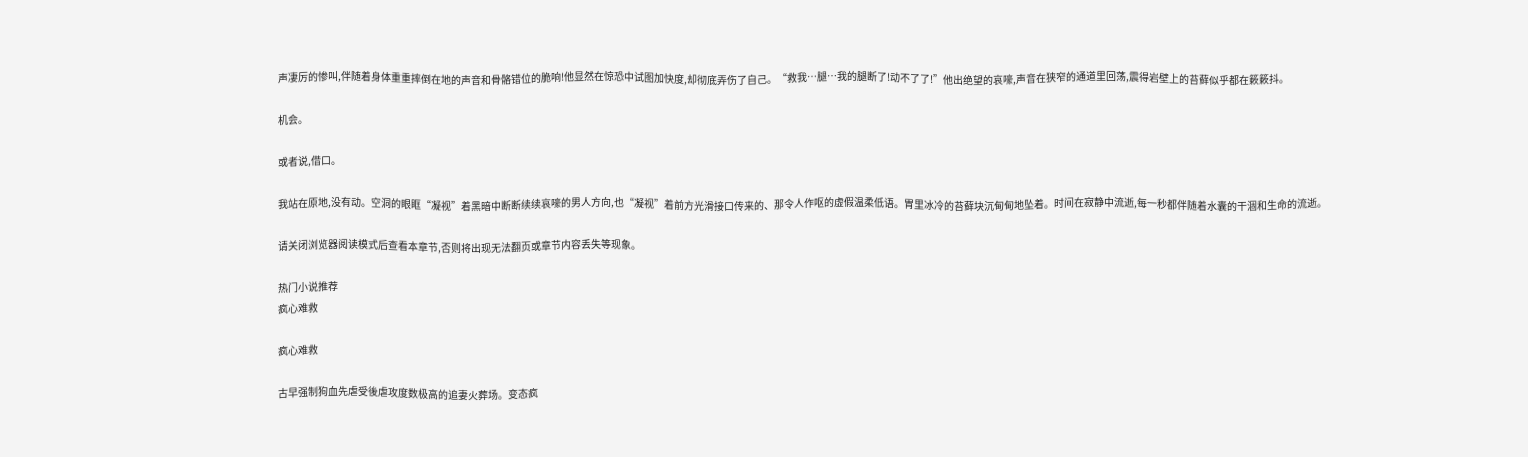声凄厉的惨叫,伴随着身体重重摔倒在地的声音和骨骼错位的脆响!他显然在惊恐中试图加快度,却彻底弄伤了自己。“救我…腿…我的腿断了!动不了了!”他出绝望的哀嚎,声音在狭窄的通道里回荡,震得岩壁上的苔藓似乎都在簌簌抖。

机会。

或者说,借口。

我站在原地,没有动。空洞的眼眶“凝视”着黑暗中断断续续哀嚎的男人方向,也“凝视”着前方光滑接口传来的、那令人作呕的虚假温柔低语。胃里冰冷的苔藓块沉甸甸地坠着。时间在寂静中流逝,每一秒都伴随着水囊的干涸和生命的流逝。

请关闭浏览器阅读模式后查看本章节,否则将出现无法翻页或章节内容丢失等现象。

热门小说推荐
疯心难救

疯心难救

古早强制狗血先虐受後虐攻度数极高的追妻火葬场。变态疯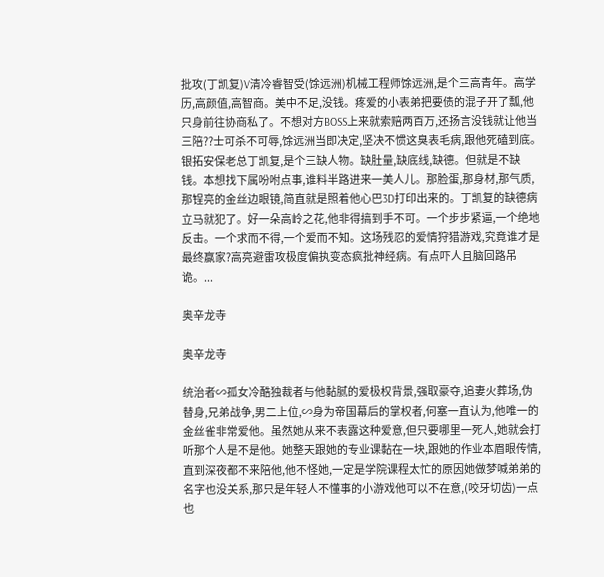批攻(丁凯复)V清冷睿智受(馀远洲)机械工程师馀远洲,是个三高青年。高学历,高颜值,高智商。美中不足,没钱。疼爱的小表弟把要债的混子开了瓢,他只身前往协商私了。不想对方BOSS上来就索赔两百万,还扬言没钱就让他当三陪??士可杀不可辱,馀远洲当即决定,坚决不惯这臭表毛病,跟他死磕到底。银拓安保老总丁凯复,是个三缺人物。缺肚量,缺底线,缺德。但就是不缺钱。本想找下属吩咐点事,谁料半路进来一美人儿。那脸蛋,那身材,那气质,那锃亮的金丝边眼镜,简直就是照着他心巴3D打印出来的。丁凯复的缺德病立马就犯了。好一朵高岭之花,他非得搞到手不可。一个步步紧逼,一个绝地反击。一个求而不得,一个爱而不知。这场残忍的爱情狩猎游戏,究竟谁才是最终赢家?高亮避雷攻极度偏执变态疯批神经病。有点吓人且脑回路吊诡。...

奥辛龙寺

奥辛龙寺

统治者∽孤女冷酷独裁者与他黏腻的爱极权背景,强取豪夺,追妻火葬场,伪替身,兄弟战争,男二上位,∽身为帝国幕后的掌权者,何塞一直认为,他唯一的金丝雀非常爱他。虽然她从来不表露这种爱意,但只要哪里一死人,她就会打听那个人是不是他。她整天跟她的专业课黏在一块,跟她的作业本眉眼传情,直到深夜都不来陪他,他不怪她,一定是学院课程太忙的原因她做梦喊弟弟的名字也没关系,那只是年轻人不懂事的小游戏他可以不在意,(咬牙切齿)一点也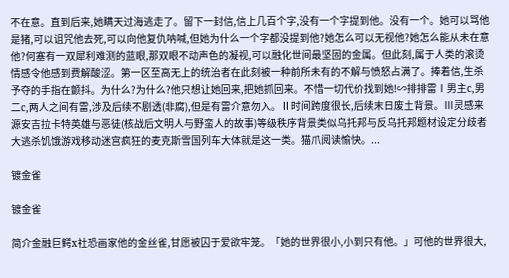不在意。直到后来,她瞒天过海逃走了。留下一封信,信上几百个字,没有一个字提到他。没有一个。她可以骂他是猪,可以诅咒他去死,可以向他复仇呐喊,但她为什么一个字都没提到他?她怎么可以无视他?她怎么能从未在意他?何塞有一双犀利难测的蓝眼,那双眼不动声色的凝视,可以融化世间最坚固的金属。但此刻,属于人类的滚烫情感令他感到费解酸涩。第一区至高无上的统治者在此刻被一种前所未有的不解与愤怒占满了。捧着信,生杀予夺的手指在颤抖。为什么?为什么?他只想让她回来,把她抓回来。不惜一切代价找到她!∽排排雷Ⅰ男主c,男二c,两人之间有雷,涉及后续不剧透(非腐),但是有雷介意勿入。Ⅱ时间跨度很长,后续末日废土背景。Ⅲ灵感来源安吉拉卡特英雄与恶徒(核战后文明人与野蛮人的故事)等级秩序背景类似乌托邦与反乌托邦题材设定分歧者大逃杀饥饿游戏移动迷宫疯狂的麦克斯雪国列车大体就是这一类。猫爪阅读愉快。...

镀金雀

镀金雀

简介金融巨鳄x社恐画家他的金丝雀,甘愿被囚于爱欲牢笼。「她的世界很小,小到只有他。」可他的世界很大,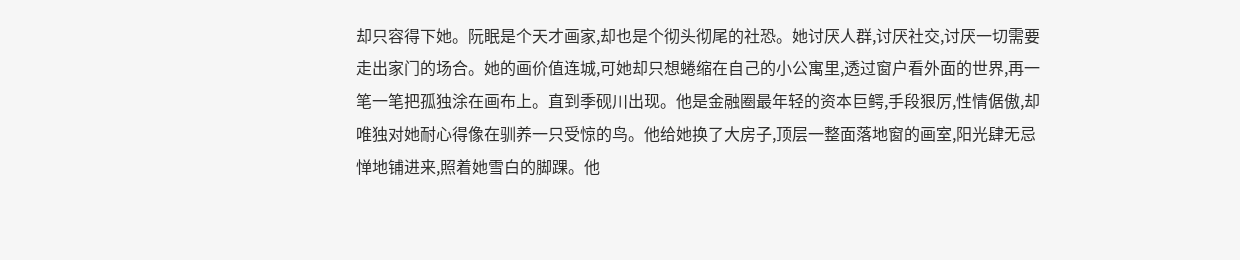却只容得下她。阮眠是个天才画家,却也是个彻头彻尾的社恐。她讨厌人群,讨厌社交,讨厌一切需要走出家门的场合。她的画价值连城,可她却只想蜷缩在自己的小公寓里,透过窗户看外面的世界,再一笔一笔把孤独涂在画布上。直到季砚川出现。他是金融圈最年轻的资本巨鳄,手段狠厉,性情倨傲,却唯独对她耐心得像在驯养一只受惊的鸟。他给她换了大房子,顶层一整面落地窗的画室,阳光肆无忌惮地铺进来,照着她雪白的脚踝。他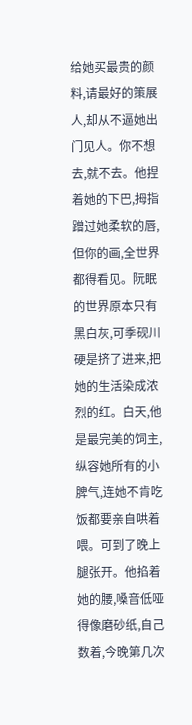给她买最贵的颜料,请最好的策展人,却从不逼她出门见人。你不想去,就不去。他捏着她的下巴,拇指蹭过她柔软的唇,但你的画,全世界都得看见。阮眠的世界原本只有黑白灰,可季砚川硬是挤了进来,把她的生活染成浓烈的红。白天,他是最完美的饲主,纵容她所有的小脾气,连她不肯吃饭都要亲自哄着喂。可到了晚上腿张开。他掐着她的腰,嗓音低哑得像磨砂纸,自己数着,今晚第几次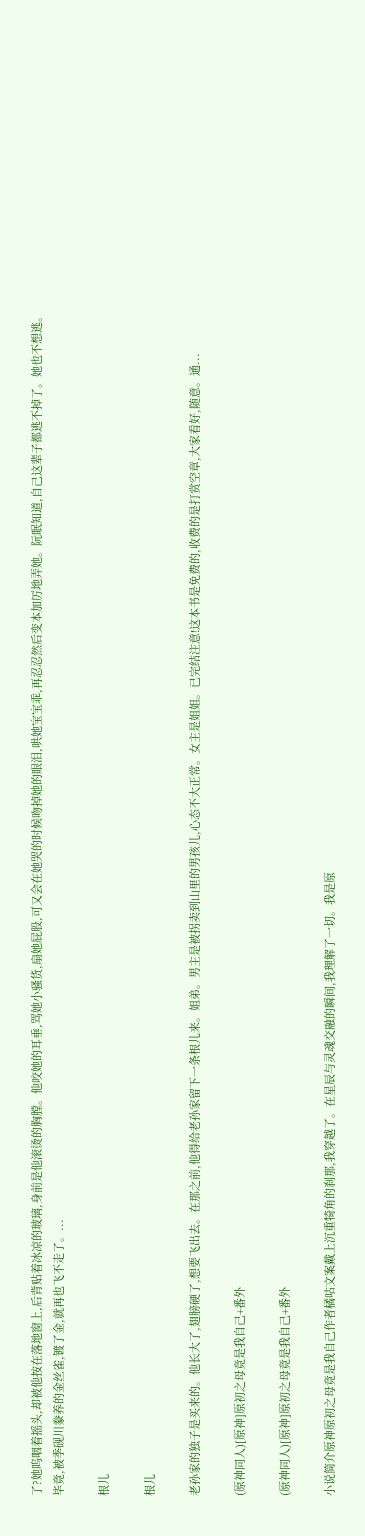了?她呜咽着摇头,却被他按在落地窗上,后背贴着冰凉的玻璃,身前是他滚烫的胸膛。他咬她的耳垂,骂她小骚货,扇她屁股,可又会在她哭的时候吻掉她的眼泪,哄她宝宝乖,再忍忍然后变本加厉地弄她。阮眠知道,自己这辈子都逃不掉了。她也不想逃。毕竟,被季砚川豢养的金丝雀,镀了金,就再也飞不走了。...

根儿

根儿

老孙家的独子是买来的。他长大了,翅膀硬了,想要飞出去。在那之前,他得给老孙家留下一条根儿来。姐弟。男主是被拐卖到山里的男孩儿,心态不大正常。女主是姐姐。已完结注意!这本书是免费的,收费的是打赏空章,大家看好,随意。通...

(原神同人)[原神]原初之母竟是我自己+番外

(原神同人)[原神]原初之母竟是我自己+番外

小说简介原神原初之母竟是我自己作者橘咕文案戴上沉重犄角的刹那,我穿越了。在星辰与灵魂交融的瞬间,我理解了一切。我是原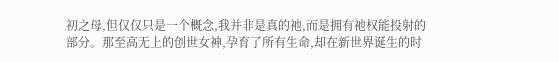初之母,但仅仅只是一个概念,我并非是真的祂,而是拥有祂权能投射的部分。那至高无上的创世女神,孕育了所有生命,却在新世界诞生的时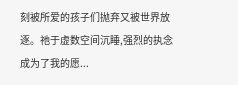刻被所爱的孩子们抛弃又被世界放逐。祂于虚数空间沉睡,强烈的执念成为了我的愿...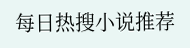每日热搜小说推荐